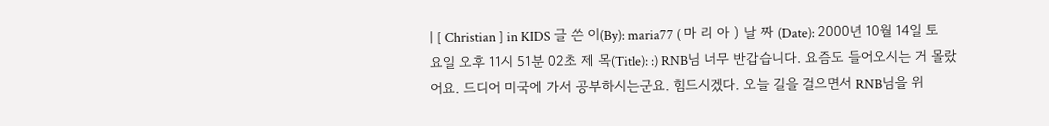| [ Christian ] in KIDS 글 쓴 이(By): maria77 ( 마 리 아 ) 날 짜 (Date): 2000년 10월 14일 토요일 오후 11시 51분 02초 제 목(Title): :) RNB님 너무 반갑습니다. 요즘도 들어오시는 거 몰랐어요. 드디어 미국에 가서 공부하시는군요. 힘드시겠다. 오늘 길을 걸으면서 RNB님을 위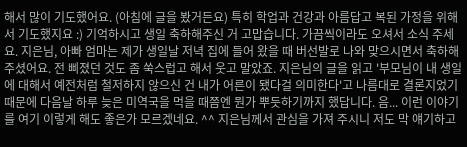해서 많이 기도했어요. (아침에 글을 봤거든요) 특히 학업과 건강과 아름답고 복된 가정을 위해서 기도했지요 :) 기억하시고 생일 축하해주신 거 고맙습니다. 가끔씩이라도 오셔서 소식 주세요. 지은님, 아빠 엄마는 제가 생일날 저녁 집에 들어 왔을 때 버선발로 나와 맞으시면서 축하해주셨어요. 전 삐졌던 것도 좀 쑥스럽고 해서 웃고 말았죠. 지은님의 글을 읽고 '부모님이 내 생일에 대해서 예전처럼 철저하지 않으신 건 내가 어른이 됐다걸 의미한다'고 나름대로 결론지었기 때문에 다음날 하루 늦은 미역국을 먹을 때쯤엔 뭔가 뿌듯하기까지 했답니다. 음... 이런 이야기를 여기 이렇게 해도 좋은가 모르겠네요. ^^ 지은님께서 관심을 가져 주시니 저도 막 얘기하고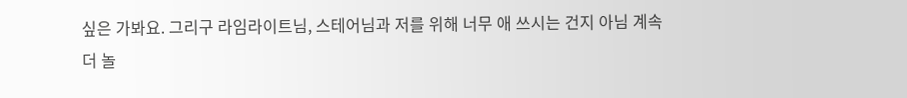싶은 가봐요. 그리구 라임라이트님, 스테어님과 저를 위해 너무 애 쓰시는 건지 아님 계속 더 놀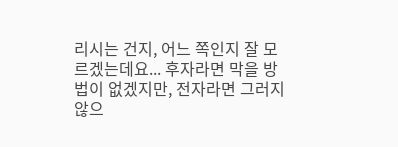리시는 건지, 어느 쪽인지 잘 모르겠는데요... 후자라면 막을 방법이 없겠지만, 전자라면 그러지 않으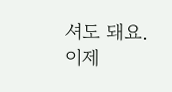셔도 돼요. 이제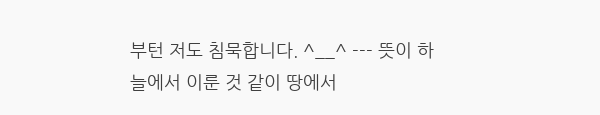부턴 저도 침묵합니다. ^__^ --- 뜻이 하늘에서 이룬 것 같이 땅에서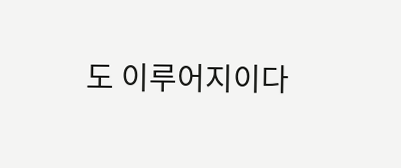도 이루어지이다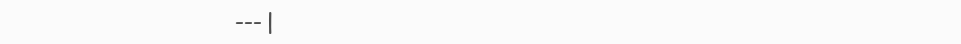--- |